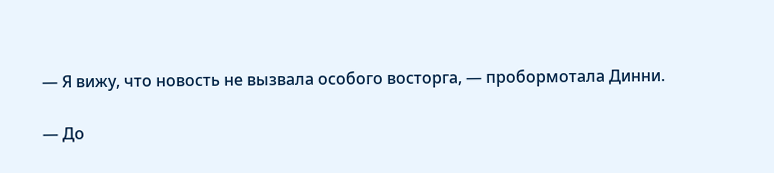— Я вижу, что новость не вызвала особого восторга, — пробормотала Динни.

— До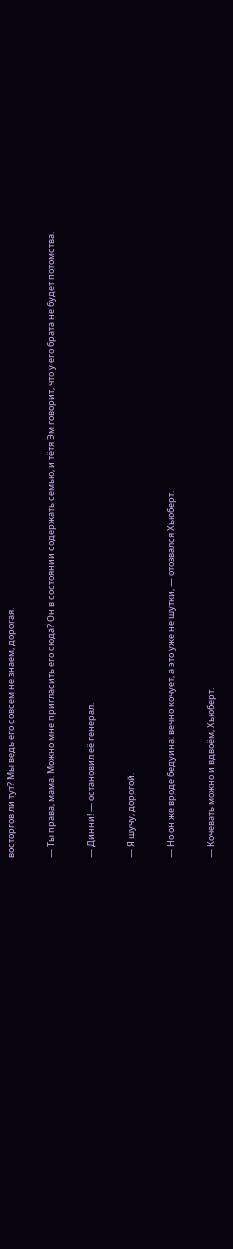восторгов ли тут? Мы ведь его совсем не знаем, дорогая.

— Ты права, мама. Можно мне пригласить его сюда? Он в состоянии содержать семью, и тётя Эм говорит, что у его брата не будет потомства.

— Динни! — остановил её генерал.

— Я шучу, дорогой.

— Но он же вроде бедуина: вечно кочует, а это уже не шутки, — отозвался Хьюберт.

— Кочевать можно и вдвоём, Хьюберт.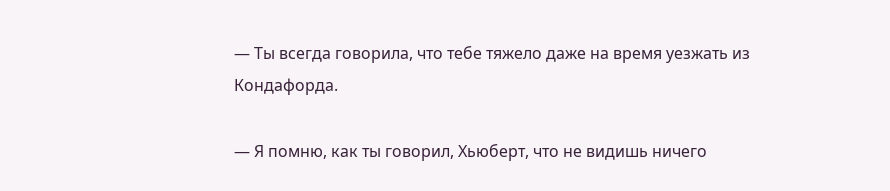— Ты всегда говорила, что тебе тяжело даже на время уезжать из Кондафорда.

— Я помню, как ты говорил, Хьюберт, что не видишь ничего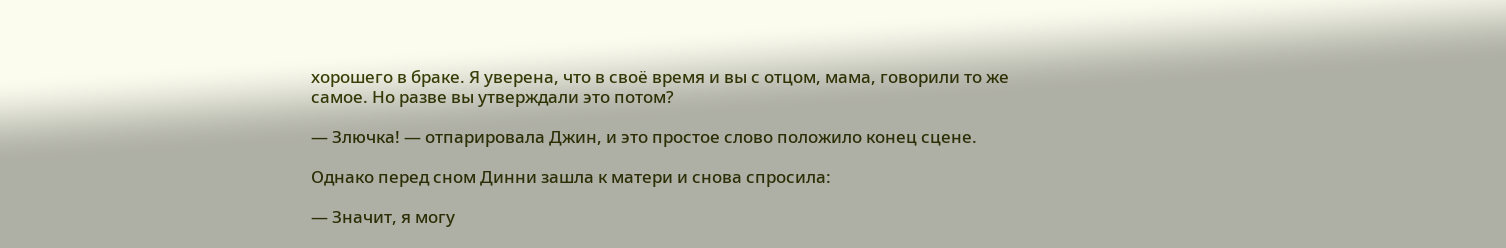хорошего в браке. Я уверена, что в своё время и вы с отцом, мама, говорили то же самое. Но разве вы утверждали это потом?

— Злючка! — отпарировала Джин, и это простое слово положило конец сцене.

Однако перед сном Динни зашла к матери и снова спросила:

— Значит, я могу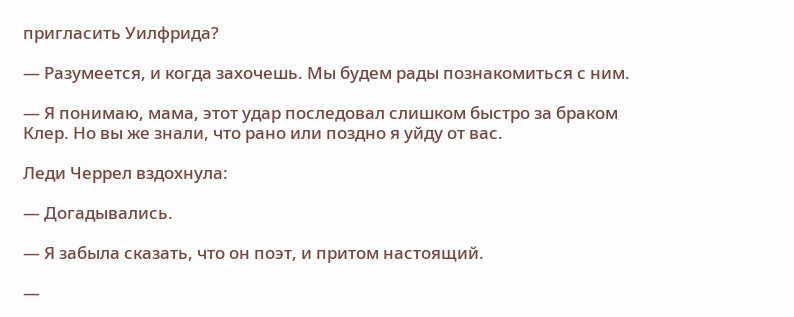пригласить Уилфрида?

— Разумеется, и когда захочешь. Мы будем рады познакомиться с ним.

— Я понимаю, мама, этот удар последовал слишком быстро за браком Клер. Но вы же знали, что рано или поздно я уйду от вас.

Леди Черрел вздохнула:

— Догадывались.

— Я забыла сказать, что он поэт, и притом настоящий.

—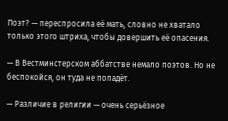Поэт? — переспросила её мать, словно не хватало только этого штриха, чтобы довершить её опасения.

— В Вестминстерском аббатстве немало поэтов. Но не беспокойся, он туда не попадёт.

— Различие в религии — очень серьёзное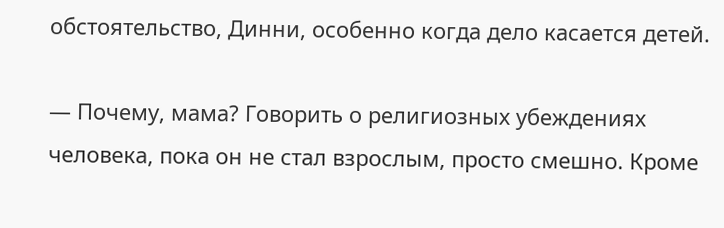обстоятельство, Динни, особенно когда дело касается детей.

— Почему, мама? Говорить о религиозных убеждениях человека, пока он не стал взрослым, просто смешно. Кроме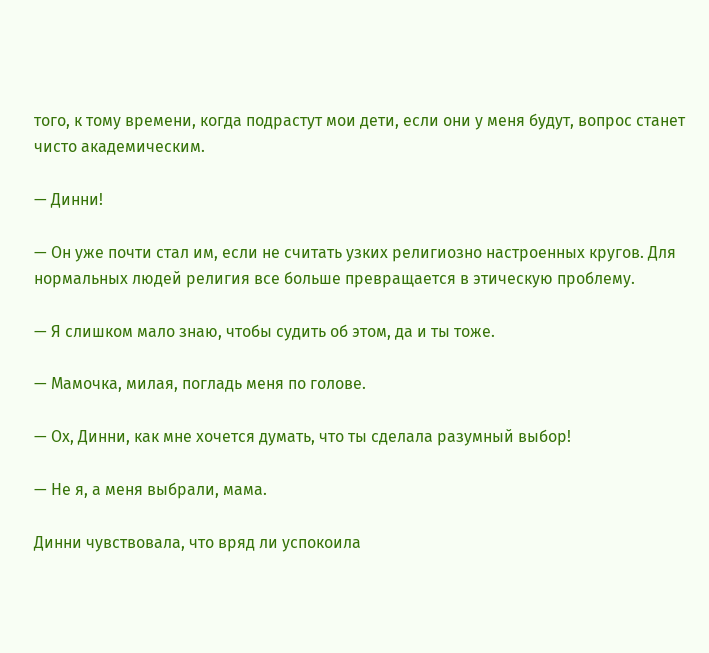того, к тому времени, когда подрастут мои дети, если они у меня будут, вопрос станет чисто академическим.

— Динни!

— Он уже почти стал им, если не считать узких религиозно настроенных кругов. Для нормальных людей религия все больше превращается в этическую проблему.

— Я слишком мало знаю, чтобы судить об этом, да и ты тоже.

— Мамочка, милая, погладь меня по голове.

— Ох, Динни, как мне хочется думать, что ты сделала разумный выбор!

— Не я, а меня выбрали, мама.

Динни чувствовала, что вряд ли успокоила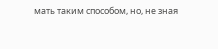мать таким способом, но, не зная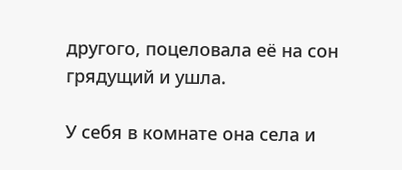другого, поцеловала её на сон грядущий и ушла.

У себя в комнате она села и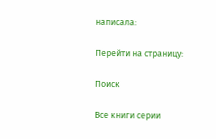написала:

Перейти на страницу:

Поиск

Все книги серии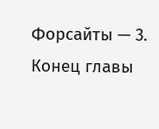Форсайты — 3. Конец главы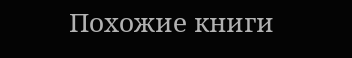Похожие книги